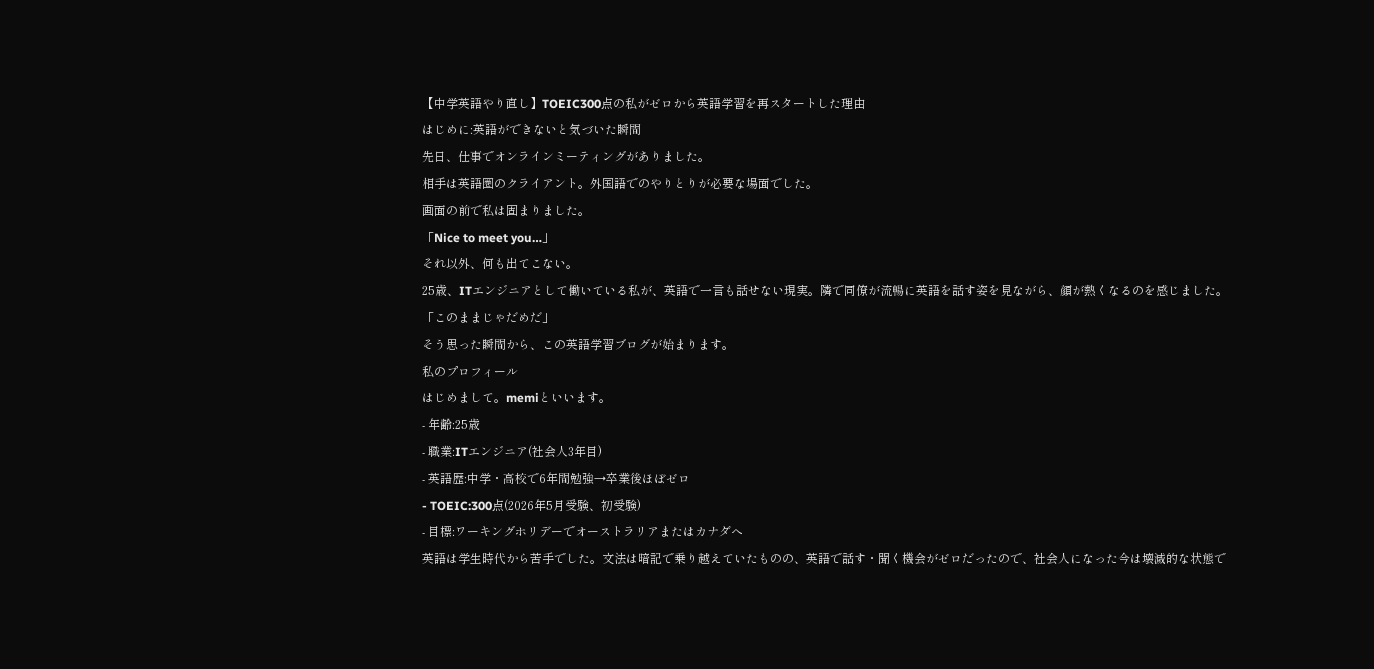【中学英語やり直し】TOEIC300点の私がゼロから英語学習を再スタートした理由
はじめに:英語ができないと気づいた瞬間
先日、仕事でオンラインミーティングがありました。
相手は英語圏のクライアント。外国語でのやりとりが必要な場面でした。
画面の前で私は固まりました。
「Nice to meet you…」
それ以外、何も出てこない。
25歳、ITエンジニアとして働いている私が、英語で一言も話せない現実。隣で同僚が流暢に英語を話す姿を見ながら、顔が熱くなるのを感じました。
「このままじゃだめだ」
そう思った瞬間から、この英語学習ブログが始まります。
私のプロフィール
はじめまして。memiといいます。
- 年齢:25歳
- 職業:ITエンジニア(社会人3年目)
- 英語歴:中学・高校で6年間勉強→卒業後ほぼゼロ
- TOEIC:300点(2026年5月受験、初受験)
- 目標:ワーキングホリデーでオーストラリアまたはカナダへ
英語は学生時代から苦手でした。文法は暗記で乗り越えていたものの、英語で話す・聞く機会がゼロだったので、社会人になった今は壊滅的な状態で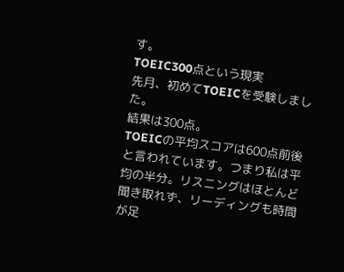す。
TOEIC300点という現実
先月、初めてTOEICを受験しました。
結果は300点。
TOEICの平均スコアは600点前後と言われています。つまり私は平均の半分。リスニングはほとんど聞き取れず、リーディングも時間が足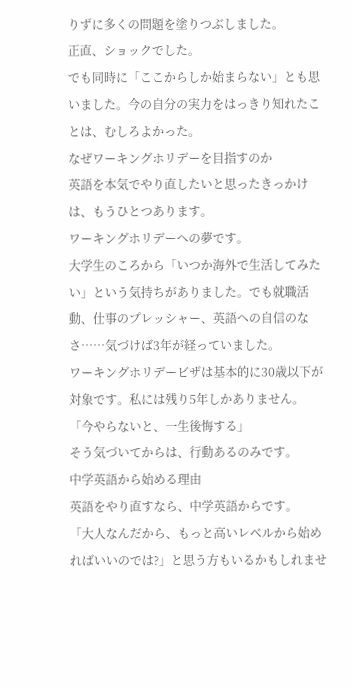りずに多くの問題を塗りつぶしました。
正直、ショックでした。
でも同時に「ここからしか始まらない」とも思いました。今の自分の実力をはっきり知れたことは、むしろよかった。
なぜワーキングホリデーを目指すのか
英語を本気でやり直したいと思ったきっかけは、もうひとつあります。
ワーキングホリデーへの夢です。
大学生のころから「いつか海外で生活してみたい」という気持ちがありました。でも就職活動、仕事のプレッシャー、英語への自信のなさ……気づけば3年が経っていました。
ワーキングホリデービザは基本的に30歳以下が対象です。私には残り5年しかありません。
「今やらないと、一生後悔する」
そう気づいてからは、行動あるのみです。
中学英語から始める理由
英語をやり直すなら、中学英語からです。
「大人なんだから、もっと高いレベルから始めればいいのでは?」と思う方もいるかもしれませ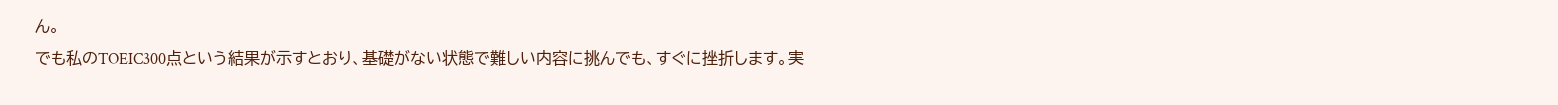ん。
でも私のTOEIC300点という結果が示すとおり、基礎がない状態で難しい内容に挑んでも、すぐに挫折します。実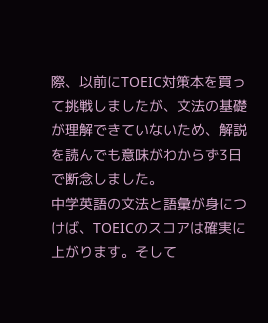際、以前にTOEIC対策本を買って挑戦しましたが、文法の基礎が理解できていないため、解説を読んでも意味がわからず3日で断念しました。
中学英語の文法と語彙が身につけば、TOEICのスコアは確実に上がります。そして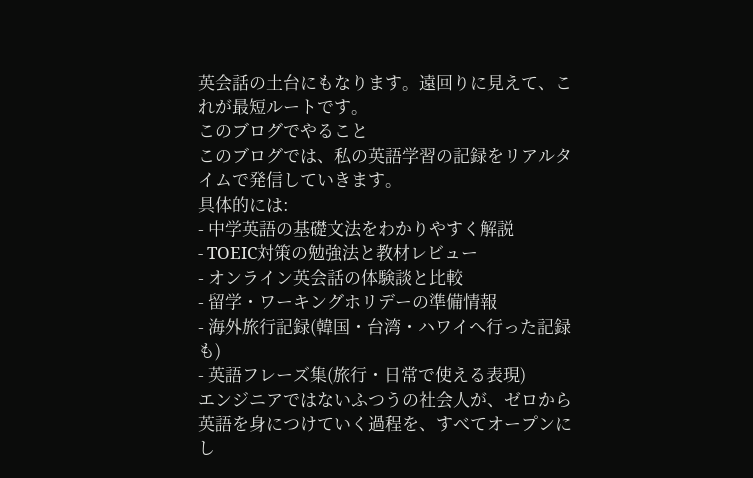英会話の土台にもなります。遠回りに見えて、これが最短ルートです。
このブログでやること
このブログでは、私の英語学習の記録をリアルタイムで発信していきます。
具体的には:
- 中学英語の基礎文法をわかりやすく解説
- TOEIC対策の勉強法と教材レビュー
- オンライン英会話の体験談と比較
- 留学・ワーキングホリデーの準備情報
- 海外旅行記録(韓国・台湾・ハワイへ行った記録も)
- 英語フレーズ集(旅行・日常で使える表現)
エンジニアではないふつうの社会人が、ゼロから英語を身につけていく過程を、すべてオープンにし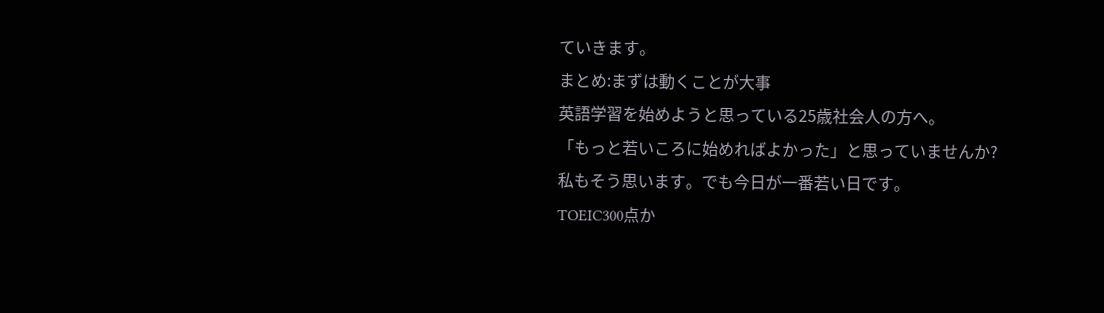ていきます。
まとめ:まずは動くことが大事
英語学習を始めようと思っている25歳社会人の方へ。
「もっと若いころに始めればよかった」と思っていませんか?
私もそう思います。でも今日が一番若い日です。
TOEIC300点か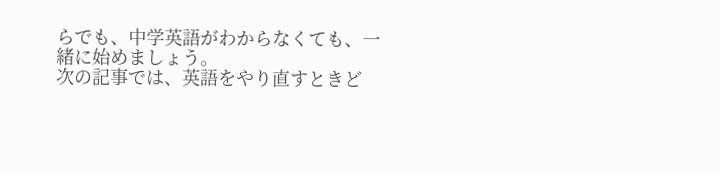らでも、中学英語がわからなくても、一緒に始めましょう。
次の記事では、英語をやり直すときど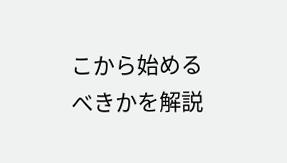こから始めるべきかを解説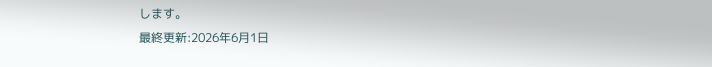します。
最終更新:2026年6月1日